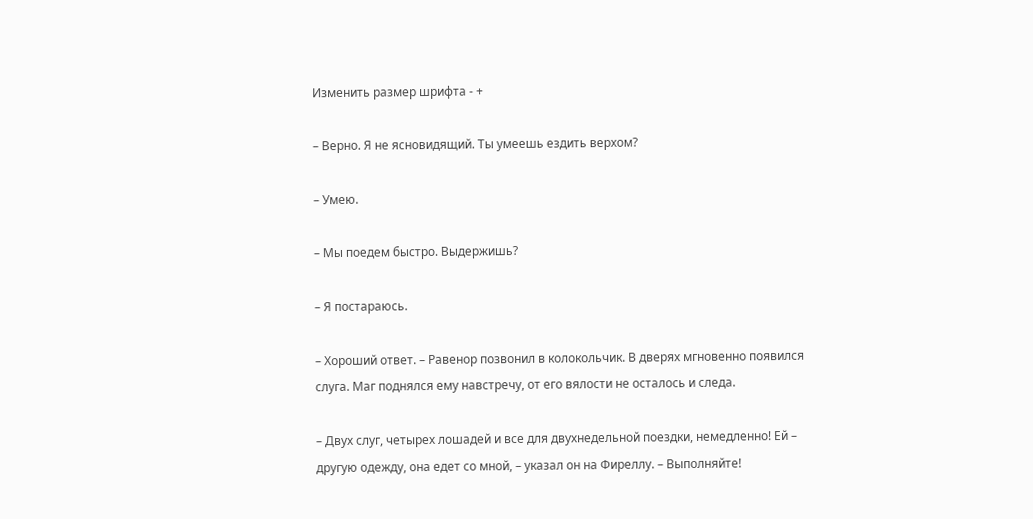Изменить размер шрифта - +

– Верно. Я не ясновидящий. Ты умеешь ездить верхом?

– Умею.

– Мы поедем быстро. Выдержишь?

– Я постараюсь.

– Хороший ответ. – Равенор позвонил в колокольчик. В дверях мгновенно появился слуга. Маг поднялся ему навстречу, от его вялости не осталось и следа.

– Двух слуг, четырех лошадей и все для двухнедельной поездки, немедленно! Ей – другую одежду, она едет со мной, – указал он на Фиреллу. – Выполняйте!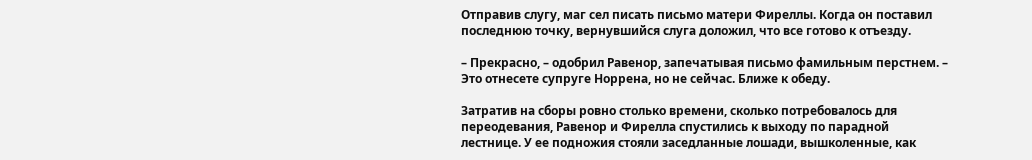Отправив слугу, маг сел писать письмо матери Фиреллы. Когда он поставил последнюю точку, вернувшийся слуга доложил, что все готово к отъезду.

– Прекрасно, – одобрил Равенор, запечатывая письмо фамильным перстнем. – Это отнесете супруге Норрена, но не сейчас. Ближе к обеду.

Затратив на сборы ровно столько времени, сколько потребовалось для переодевания, Равенор и Фирелла спустились к выходу по парадной лестнице. У ее подножия стояли заседланные лошади, вышколенные, как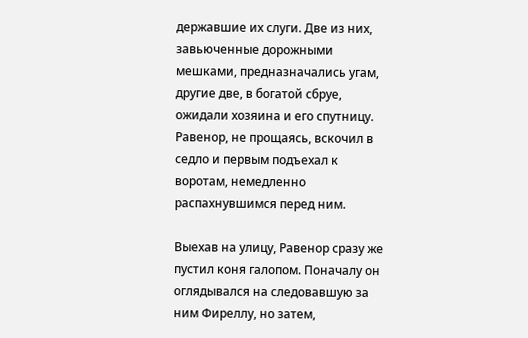державшие их слуги. Две из них, завьюченные дорожными мешками, предназначались угам, другие две, в богатой сбруе, ожидали хозяина и его спутницу. Равенор, не прощаясь, вскочил в седло и первым подъехал к воротам, немедленно распахнувшимся перед ним.

Выехав на улицу, Равенор сразу же пустил коня галопом. Поначалу он оглядывался на следовавшую за ним Фиреллу, но затем,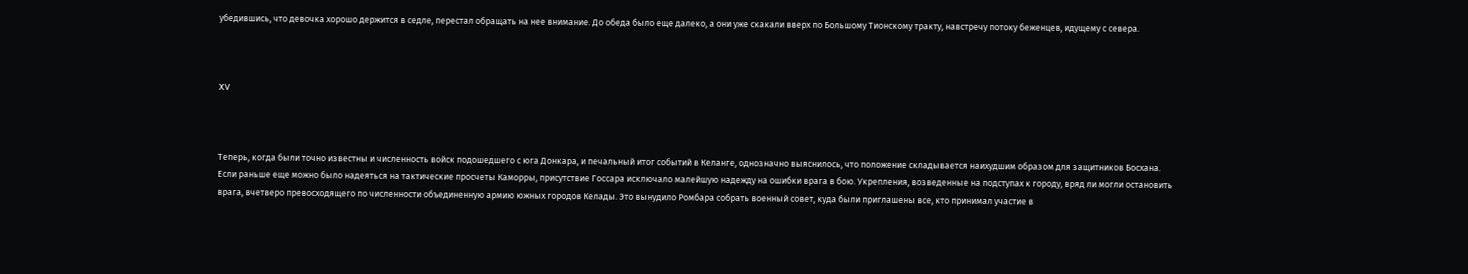убедившись, что девочка хорошо держится в седле, перестал обращать на нее внимание. До обеда было еще далеко, а они уже скакали вверх по Большому Тионскому тракту, навстречу потоку беженцев, идущему с севера.



XV



Теперь, когда были точно известны и численность войск подошедшего с юга Донкара, и печальный итог событий в Келанге, однозначно выяснилось, что положение складывается наихудшим образом для защитников Босхана. Если раньше еще можно было надеяться на тактические просчеты Каморры, присутствие Госсара исключало малейшую надежду на ошибки врага в бою. Укрепления, возведенные на подступах к городу, вряд ли могли остановить врага, вчетверо превосходящего по численности объединенную армию южных городов Келады. Это вынудило Ромбара собрать военный совет, куда были приглашены все, кто принимал участие в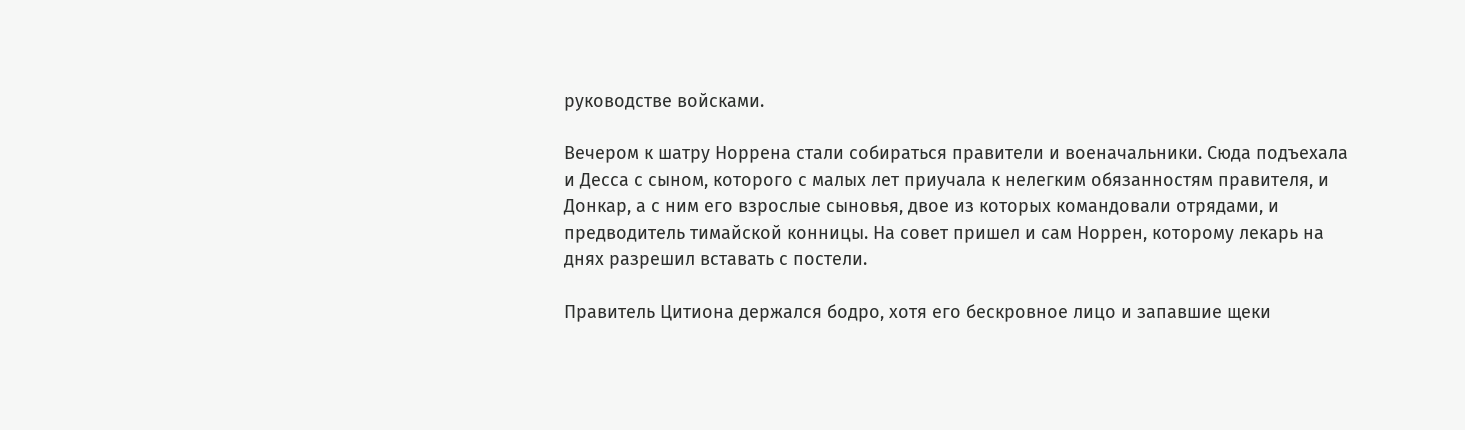руководстве войсками.

Вечером к шатру Норрена стали собираться правители и военачальники. Сюда подъехала и Десса с сыном, которого с малых лет приучала к нелегким обязанностям правителя, и Донкар, а с ним его взрослые сыновья, двое из которых командовали отрядами, и предводитель тимайской конницы. На совет пришел и сам Норрен, которому лекарь на днях разрешил вставать с постели.

Правитель Цитиона держался бодро, хотя его бескровное лицо и запавшие щеки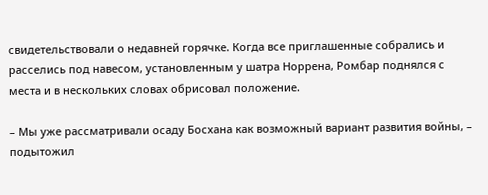свидетельствовали о недавней горячке. Когда все приглашенные собрались и расселись под навесом, установленным у шатра Норрена, Ромбар поднялся с места и в нескольких словах обрисовал положение.

– Мы уже рассматривали осаду Босхана как возможный вариант развития войны, – подытожил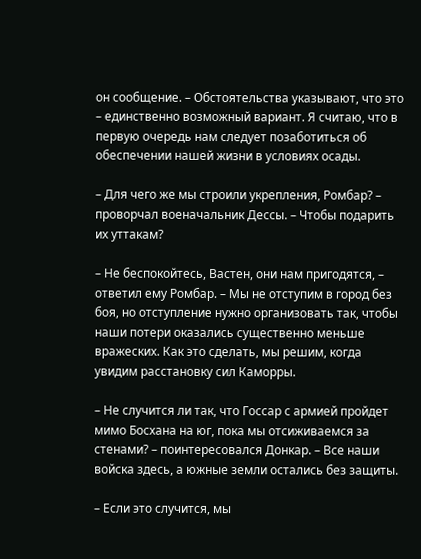он сообщение. – Обстоятельства указывают, что это – единственно возможный вариант. Я считаю, что в первую очередь нам следует позаботиться об обеспечении нашей жизни в условиях осады.

– Для чего же мы строили укрепления, Ромбар? – проворчал военачальник Дессы. – Чтобы подарить их уттакам?

– Не беспокойтесь, Вастен, они нам пригодятся, – ответил ему Ромбар. – Мы не отступим в город без боя, но отступление нужно организовать так, чтобы наши потери оказались существенно меньше вражеских. Как это сделать, мы решим, когда увидим расстановку сил Каморры.

– Не случится ли так, что Госсар с армией пройдет мимо Босхана на юг, пока мы отсиживаемся за стенами? – поинтересовался Донкар. – Все наши войска здесь, а южные земли остались без защиты.

– Если это случится, мы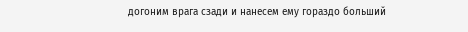догоним врага сзади и нанесем ему гораздо больший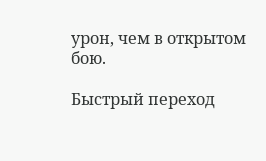урон, чем в открытом бою.

Быстрый переход